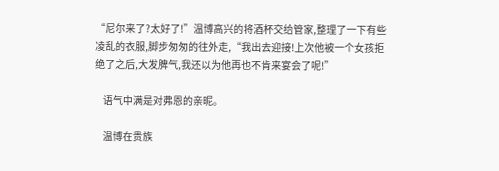“尼尔来了?太好了!”温博高兴的将酒杯交给管家,整理了一下有些凌乱的衣服,脚步匆匆的往外走,“我出去迎接!上次他被一个女孩拒绝了之后,大发脾气,我还以为他再也不肯来宴会了呢!”

    语气中满是对弗恩的亲昵。

    温博在贵族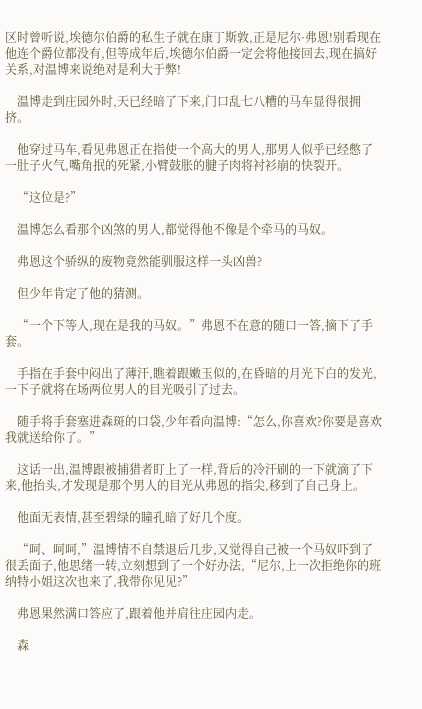区时曾听说,埃德尔伯爵的私生子就在康丁斯敦,正是尼尔·弗恩!别看现在他连个爵位都没有,但等成年后,埃德尔伯爵一定会将他接回去,现在搞好关系,对温博来说绝对是利大于弊!

    温博走到庄园外时,天已经暗了下来,门口乱七八糟的马车显得很拥挤。

    他穿过马车,看见弗恩正在指使一个高大的男人,那男人似乎已经憋了一肚子火气,嘴角抿的死紧,小臂鼓胀的腱子肉将衬衫崩的快裂开。

    “这位是?”

    温博怎么看那个凶煞的男人,都觉得他不像是个牵马的马奴。

    弗恩这个骄纵的废物竟然能驯服这样一头凶兽?

    但少年肯定了他的猜测。

    “一个下等人,现在是我的马奴。”弗恩不在意的随口一答,摘下了手套。

    手指在手套中闷出了薄汗,瞧着跟嫩玉似的,在昏暗的月光下白的发光,一下子就将在场两位男人的目光吸引了过去。

    随手将手套塞进森斑的口袋,少年看向温博:“怎么,你喜欢?你要是喜欢我就送给你了。”

    这话一出,温博跟被捕猎者盯上了一样,背后的冷汗刷的一下就滴了下来,他抬头,才发现是那个男人的目光从弗恩的指尖,移到了自己身上。

    他面无表情,甚至碧绿的瞳孔暗了好几个度。

    “呵、呵呵,”温博情不自禁退后几步,又觉得自己被一个马奴吓到了很丢面子,他思绪一转,立刻想到了一个好办法,“尼尔,上一次拒绝你的班纳特小姐这次也来了,我带你见见?”

    弗恩果然满口答应了,跟着他并肩往庄园内走。

    森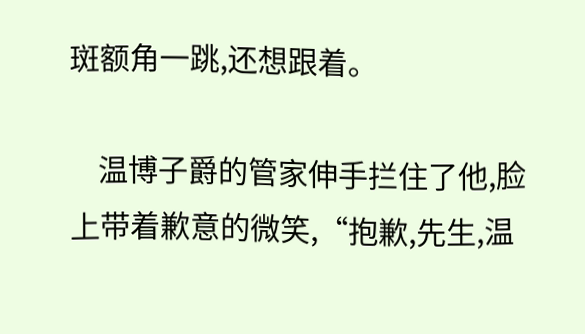斑额角一跳,还想跟着。

    温博子爵的管家伸手拦住了他,脸上带着歉意的微笑,“抱歉,先生,温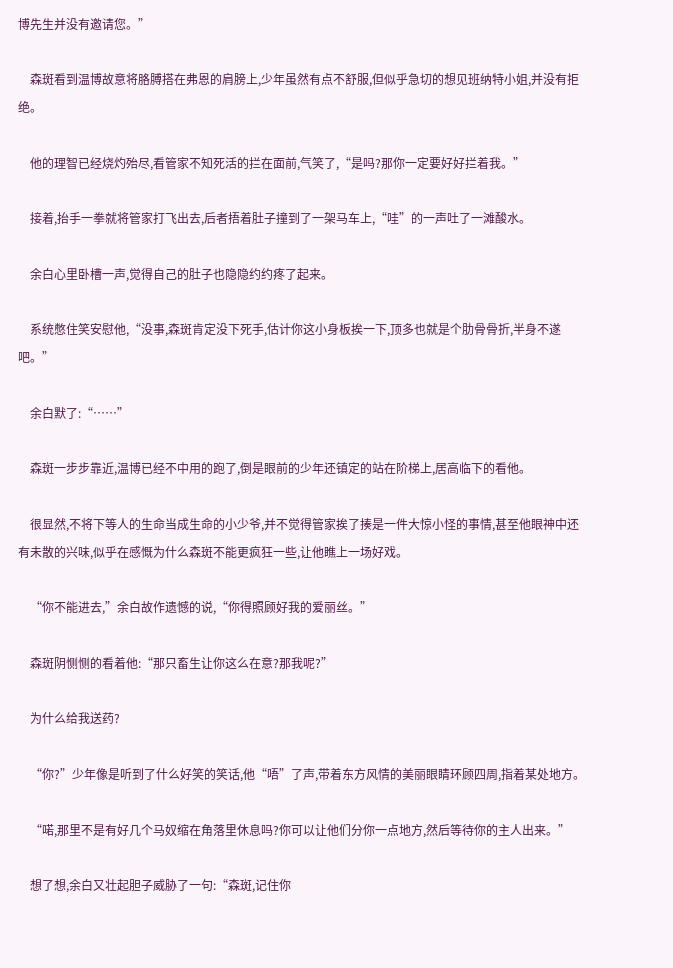博先生并没有邀请您。”

    森斑看到温博故意将胳膊搭在弗恩的肩膀上,少年虽然有点不舒服,但似乎急切的想见班纳特小姐,并没有拒绝。

    他的理智已经烧灼殆尽,看管家不知死活的拦在面前,气笑了,“是吗?那你一定要好好拦着我。”

    接着,抬手一拳就将管家打飞出去,后者捂着肚子撞到了一架马车上,“哇”的一声吐了一滩酸水。

    余白心里卧槽一声,觉得自己的肚子也隐隐约约疼了起来。

    系统憋住笑安慰他,“没事,森斑肯定没下死手,估计你这小身板挨一下,顶多也就是个肋骨骨折,半身不遂吧。”

    余白默了:“……”

    森斑一步步靠近,温博已经不中用的跑了,倒是眼前的少年还镇定的站在阶梯上,居高临下的看他。

    很显然,不将下等人的生命当成生命的小少爷,并不觉得管家挨了揍是一件大惊小怪的事情,甚至他眼神中还有未散的兴味,似乎在感慨为什么森斑不能更疯狂一些,让他瞧上一场好戏。

    “你不能进去,”余白故作遗憾的说,“你得照顾好我的爱丽丝。”

    森斑阴恻恻的看着他:“那只畜生让你这么在意?那我呢?”

    为什么给我送药?

    “你?”少年像是听到了什么好笑的笑话,他“唔”了声,带着东方风情的美丽眼睛环顾四周,指着某处地方。

    “喏,那里不是有好几个马奴缩在角落里休息吗?你可以让他们分你一点地方,然后等待你的主人出来。”

    想了想,余白又壮起胆子威胁了一句:“森斑,记住你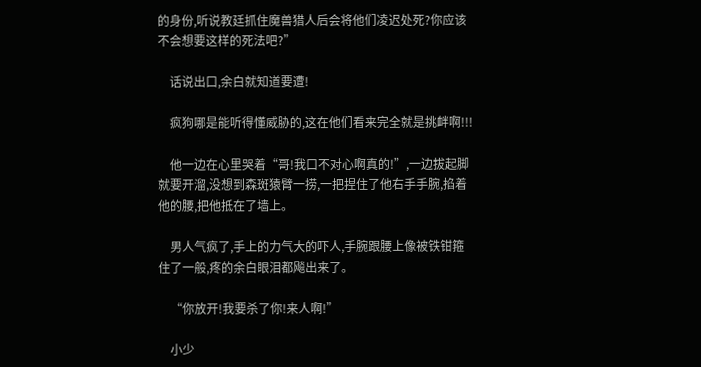的身份,听说教廷抓住魔兽猎人后会将他们凌迟处死?你应该不会想要这样的死法吧?”

    话说出口,余白就知道要遭!

    疯狗哪是能听得懂威胁的,这在他们看来完全就是挑衅啊!!!

    他一边在心里哭着“哥!我口不对心啊真的!”,一边拔起脚就要开溜,没想到森斑猿臂一捞,一把捏住了他右手手腕,掐着他的腰,把他抵在了墙上。

    男人气疯了,手上的力气大的吓人,手腕跟腰上像被铁钳箍住了一般,疼的余白眼泪都飚出来了。

    “你放开!我要杀了你!来人啊!”

    小少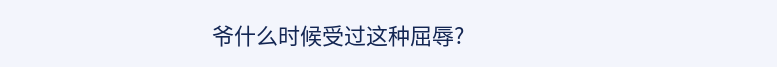爷什么时候受过这种屈辱?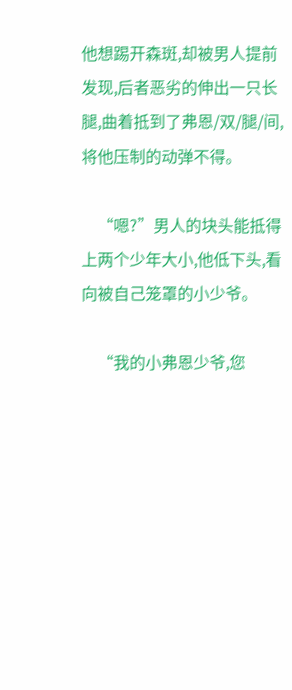他想踢开森斑,却被男人提前发现,后者恶劣的伸出一只长腿,曲着抵到了弗恩/双/腿/间,将他压制的动弹不得。

    “嗯?”男人的块头能抵得上两个少年大小,他低下头,看向被自己笼罩的小少爷。

    “我的小弗恩少爷,您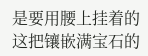是要用腰上挂着的这把镶嵌满宝石的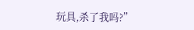玩具,杀了我吗?”